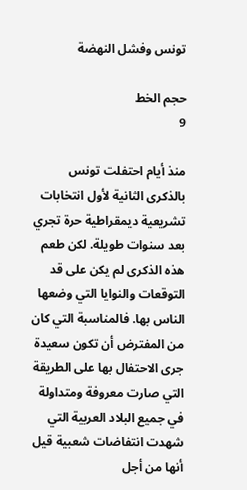تونس وفشل النهضة

حجم الخط
9

منذ أيام احتفلت تونس بالذكرى الثانية لأول انتخابات تشريعية ديمقراطية حرة تجري بعد سنوات طويلة. لكن طعم هذه الذكرى لم يكن على قد التوقعات والنوايا التي وضعها الناس بها. فالمناسبة التي كان من المفترض أن تكون سعيدة جرى الاحتفال بها على الطريقة التي صارت معروفة ومتداولة في جميع البلاد العربية التي شهدت انتفاضات شعبية قيل أنها من أجل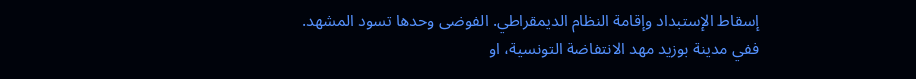إسقاط الإستبداد وإقامة النظام الديمقراطي. الفوضى وحدها تسود المشهد.
ففي مدينة بوزيد مهد الانتفاضة التونسية، او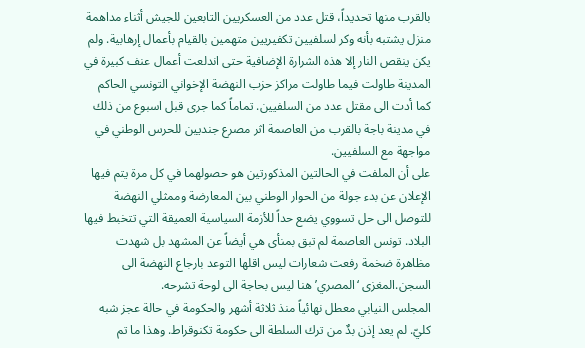بالقرب منها تحديداً، قتل عدد من العسكريين التابعين للجيش أثناء مداهمة منزل يشتبه بأنه وكر لسلفيين تكفيريين متهمين بالقيام بأعمال إرهابية. ولم يكن ينقص النار إلا هذه الشرارة الإضافية حتى اندلعت أعمال عنف كبيرة في المدينة طاولت فيما طاولت مراكز حزب النهضة الإخواني التونسي الحاكم كما أدت الى مقتل عدد من السلفيين. تماماً كما جرى قبل اسبوع من ذلك في مدينة باجة بالقرب من العاصمة اثر مصرع جنديين للحرس الوطني في مواجهة مع السلفيين.
على أن الملفت في الحالتين المذكورتين هو حصولهما في كل مرة يتم فيها الإعلان عن بدء جولة من الحوار الوطني بين المعارضة وممثلي النهضة للتوصل الى حل تسووي يضع حداً للأزمة السياسية العميقة التي تتخبط فيها البلاد. تونس العاصمة لم تبق بمنأى هي أيضاً عن المشهد بل شهدت مظاهرة ضخمة رفعت شعارات ليس اقلها التوعد بارجاع النهضة الى السجن.المغزى ‘المصري’ هنا ليس بحاجة الى لوحة تشرحه.
المجلس النيابي معطل نهائياً منذ ثلاثة أشهر والحكومة في حالة عجز شبه كليّ. لم يعد إذن بدٌ من ترك السلطة الى حكومة تكنوقراط. وهذا ما تم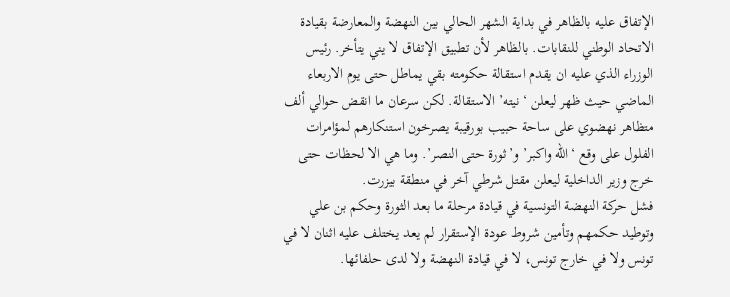الإتفاق عليه بالظاهر في بداية الشهر الحالي بين النهضة والمعارضة بقيادة الاتحاد الوطني للنقابات. بالظاهر لأن تطبيق الإتفاق لا يني يتأخر. رئيس الوزراء الذي عليه ان يقدم استقالة حكومته بقي يماطل حتى يوم الاربعاء الماضي حيث ظهر ليعلن ‘نيته’ الاستقالة. لكن سرعان ما انقض حوالي ألف متظاهر نهضوي على ساحة حبيب بورقيبة يصرخون استنكارهم لمؤامرات الفلول على وقع ‘الله واكبر’ و’ثورة حتى النصر’. وما هي الا لحظات حتى خرج وزير الداخلية ليعلن مقتل شرطي آخر في منطقة بيزرت.
فشل حركة النهضة التونسية في قيادة مرحلة ما بعد الثورة وحكم بن علي وتوطيد حكمهم وتأمين شروط عودة الإستقرار لم يعد يختلف عليه اثنان لا في تونس ولا في خارج تونس، لا في قيادة النهضة ولا لدى حلفائها.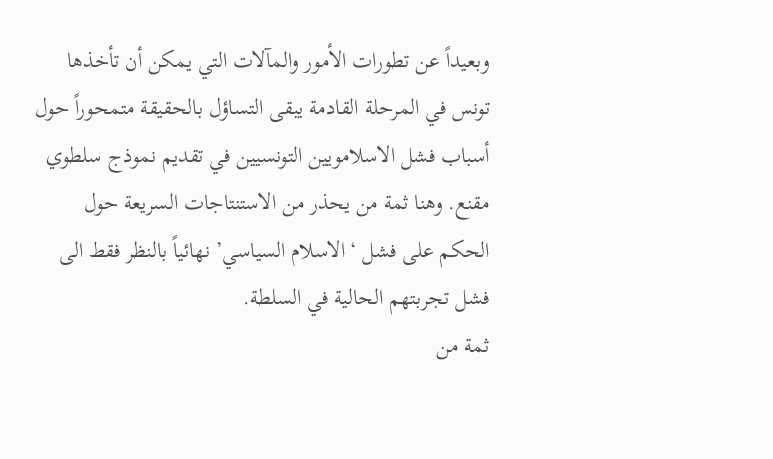وبعيداً عن تطورات الأمور والمآلات التي يمكن أن تأخذها تونس في المرحلة القادمة يبقى التساؤل بالحقيقة متمحوراً حول أسباب فشل الاسلامويين التونسيين في تقديم نموذج سلطوي مقنع. وهنا ثمة من يحذر من الاستنتاجات السريعة حول الحكم على فشل ‘الاسلام السياسي’ نهائياً بالنظر فقط الى فشل تجربتهم الحالية في السلطة.
ثمة من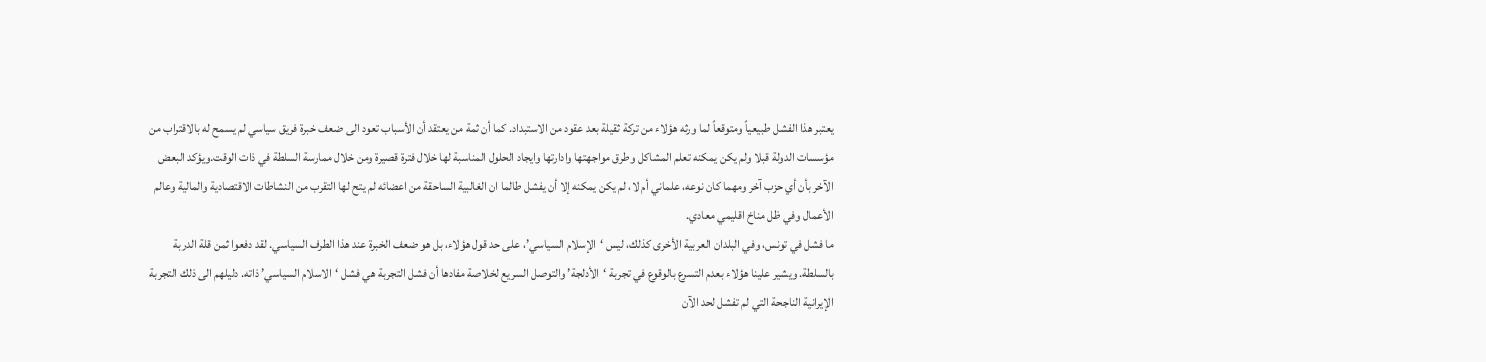يعتبر هذا الفشل طبيعياً ومتوقعاً لما ورثه هؤلاء من تركة ثقيلة بعد عقود من الاستبداد. كما أن ثمة من يعتقد أن الأسباب تعود الى ضعف خبرة فريق سياسي لم يسمح له بالاقتراب من مؤسسات الدولة قبلا ولم يكن يمكنه تعلم المشاكل وطرق مواجهتها وادارتها وايجاد الحلول المناسبة لها خلال فترة قصيرة ومن خلال ممارسة السلطة في ذات الوقت.ويؤكد البعض الآخر بأن أي حزب آخر ومهما كان نوعه، علماني أم لا، لم يكن يمكنه إلا أن يفشل طالما ان الغالبية الساحقة من اعضائه لم يتح لها التقرب من النشاطات الاقتصادية والمالية وعالم الأعمال وفي ظل مناخ اقليمي معادي.
ما فشل في تونس، وفي البلدان العربية الأخرى كذلك، ليس ‘الإسلام السياسي’، على حد قول هؤلاء، بل هو ضعف الخبرة عند هذا الطرف السياسي. لقد دفعوا ثمن قلة الدربة بالسلطة. ويشير علينا هؤلاء بعدم التسرع بالوقوع في تجربة ‘الأدلجة’ والتوصل السريع لخلاصة مفادها أن فشل التجربة هي فشل ‘الاسلام السياسي’ ذاته. دليلهم الى ذلك التجربة الإيرانية الناجحة التي لم تفشل لحد الآن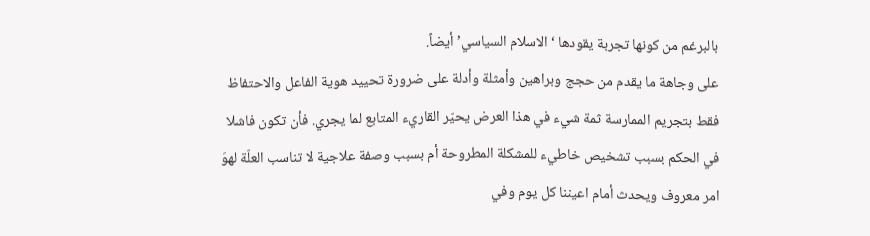بالبرغم من كونها تجربة يقودها ‘الاسلام السياسي’ أيضاً.
على وجاهة ما يقدم من حجج وبراهين وأمثلة وأدلة على ضرورة تحييد هوية الفاعل والاحتفاظ فقط بتجريم الممارسة ثمة شيء في هذا العرض يحيّر القاريء المتابع لما يجري. فأن تكون فاشلا في الحكم بسبب تشخيص خاطيء للمشكلة المطروحة أم بسبب وصفة علاجية لا تناسب العلّة لهوَ امر معروف ويحدث أمام اعيننا كل يوم وفي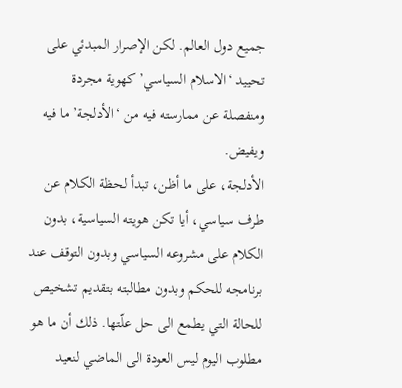جميع دول العالم. لكن الإصرار المبدئي على تحييد ‘الاسلام السياسي’ كهوية مجردة ومنفصلة عن ممارسته فيه من ‘الأدلجة’ ما فيه ويفيض.
الأدلجة، على ما أظن، تبدأ لحظة الكلام عن طرف سياسي، أيا تكن هويته السياسية، بدون الكلام على مشروعه السياسي وبدون التوقف عند برنامجه للحكم وبدون مطالبته بتقديم تشخيص للحالة التي يطمع الى حل علّتها. ذلك أن ما هو مطلوب اليوم ليس العودة الى الماضي لنعيد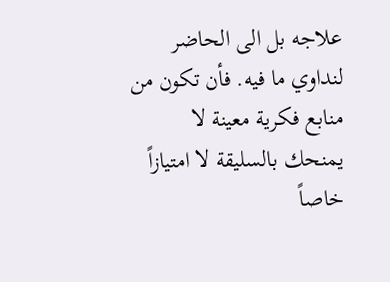علاجه بل الى الحاضر لنداوي ما فيه. فأن تكون من منابع فكرية معينة لا يمنحك بالسليقة لا امتيازاً خاصاً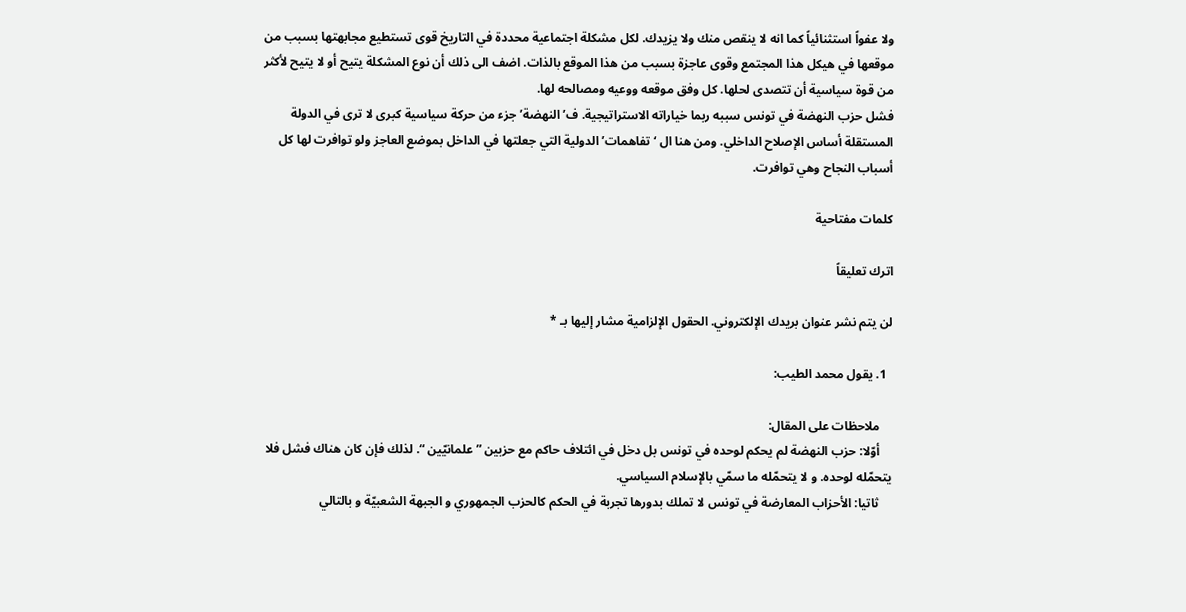ولا عفواً استثنائياً كما انه لا ينقص منك ولا يزيدك. لكل مشكلة اجتماعية محددة في التاريخ قوى تستطيع مجابهتها بسبب من موقعها في هيكل هذا المجتمع وقوى عاجزة بسبب من هذا الموقع بالذات. اضف الى ذلك أن نوع المشكلة يتيح أو لا يتيح لأكثر من قوة سياسية أن تتصدى لحلها. كل وفق موقعه ووعيه ومصالحه لها.
فشل حزب النهضة في تونس سببه ربما خياراته الاستراتيجية. ف’النهضة’ جزء من حركة سياسية كبرى لا ترى في الدولة المستقلة أساس الإصلاح الداخلي. ومن هنا ال ‘تفاهمات’ الدولية التي جعلتها في الداخل بموضع العاجز ولو توافرت لها كل أسباب النجاح وهي توافرت.

كلمات مفتاحية

اترك تعليقاً

لن يتم نشر عنوان بريدك الإلكتروني. الحقول الإلزامية مشار إليها بـ *

  1. يقول محمد الطيب:

    ملاحظات على المقال:
    أوّلا: حزب النهضة لم يحكم لوحده في تونس بل دخل في ائتلاف حاكم مع حزبين ” علمانيّين “. لذلك فإن كان هناك فشل فلا يتحمّله لوحده. و لا يتحمّله ما سمّي بالإسلام السياسي.
    ثاتيا: الأحزاب المعارضة في تونس لا تملك بدورها تجربة في الحكم كالحزب الجمهوري و الجبهة الشعبيّة و بالتالي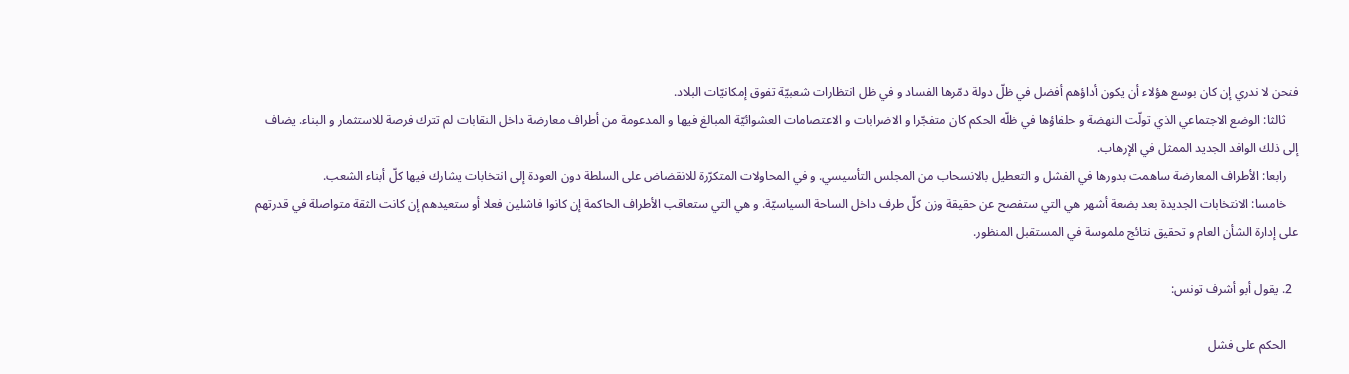فنحن لا ندري إن كان بوسع هؤلاء أن يكون أداؤهم أفضل في ظلّ دولة دمّرها الفساد و في ظل انتظارات شعبيّة تفوق إمكانيّات البلاد.
    ثالثا: الوضع الاجتماعي الذي تولّت النهضة و حلفاؤها في ظلّه الحكم كان متفجّرا و الاضرابات و الاعتصامات العشوائيّة المبالغ فيها و المدعومة من أطراف معارضة داخل النقابات لم تترك فرصة للاستثمار و البناء. يضاف إلى ذلك الوافد الجديد الممثل في الإرهاب.
    رابعا: الأطراف المعارضة ساهمت بدورها في الفشل و التعطيل بالانسحاب من المجلس التأسيسي. و في المحاولات المتكرّرة للانقضاض على السلطة دون العودة إلى انتخابات يشارك فيها كلّ أبناء الشعب.
    خامسا: الانتخابات الجديدة بعد بضعة أشهر هي التي ستفصح عن حقيقة وزن كلّ طرف داخل الساحة السياسيّة. و هي التي ستعاقب الأطراف الحاكمة إن كانوا فاشلين فعلا أو ستعيدهم إن كانت الثقة متواصلة في قدرتهم على إدارة الشأن العام و تحقيق نتائج ملموسة في المستقبل المنظور.

  2. يقول أبو أشرف تونس:

    الحكم على فشل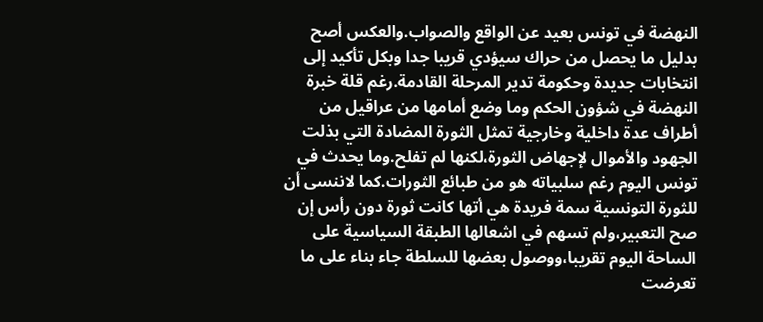النهضة في تونس بعيد عن الواقع والصواب.والعكس أصح بدليل ما يحصل من حراك سيؤدي قريبا جدا وبكل تأكيد إلى انتخابات جديدة وحكومة تدير المرحلة القادمة.رغم قلة خبرة النهضة في شؤون الحكم وما وضع أمامها من عراقيل من أطراف عدة داخلية وخارجية تمثل الثورة المضادة التي بذلت الجهود والأموال لإجهاض الثورة،لكنها لم تفلح.وما يحدث في تونس اليوم رغم سلبياته هو من طبائع الثورات.كما لاننسى أن للثورة التونسية سمة فريدة هي أتها كانت ثورة دون رأس إن صح التعبير،ولم تسهم في اشعالها الطبقة السياسية على الساحة اليوم تقريبا،ووصول بعضها للسلطة جاء بناء على ما تعرضت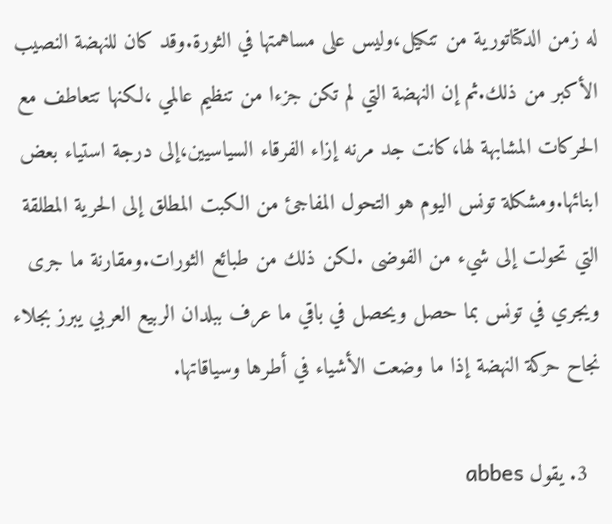له زمن الدكتاتورية من تنكيل،وليس على مساهمتها في الثورة.وقد كان للنهضة النصيب الأكبر من ذلك.ثم إن النهضة التي لم تكن جزءا من تنظيم عالمي ،لكنها تتعاطف مع الحركات المشابهة لها،كانت جد مرنه إزاء الفرقاء السياسيين،إلى درجة استياء بعض ابنائها.ومشكلة تونس اليوم هو التحول المفاجئ من الكبت المطلق إلى الحرية المطلقة التي تحولت إلى شيء من الفوضى .لكن ذلك من طبائع الثورات.ومقارنة ما جرى ويجري في تونس بما حصل ويحصل في باقي ما عرف ببلدان الربيع العربي يبرز بجلاء نجاح حركة النهضة إذا ما وضعت الأشياء في أطرها وسياقاتها.

  3. يقول abbes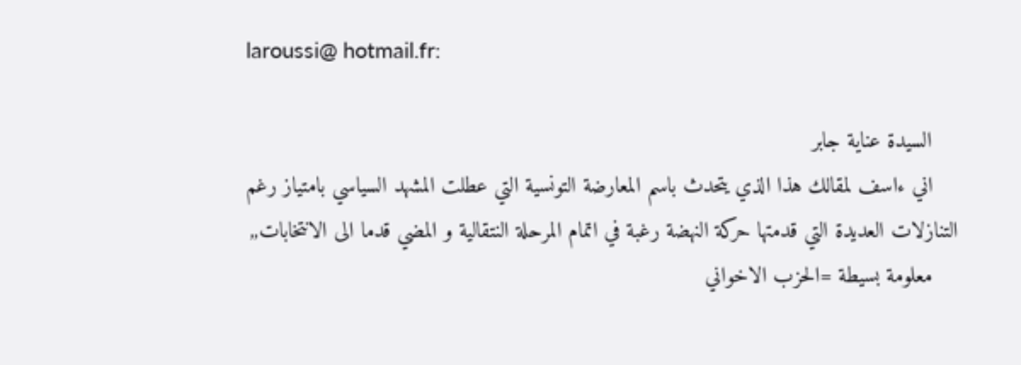laroussi@ hotmail.fr:

    السيدة عناية جابر
    اني ءاسف لمقالك هذا الذي يتحدث باسم المعارضة التونسية التي عطلت المشهد السياسي بامتياز رغم التنازلات العديدة التي قدمتها حركة النهضة رغبة في اتمام المرحلة النتقالية و المضي قدما الى الانتخابات,,
    معلومة بسيطة =الحزب الاخواني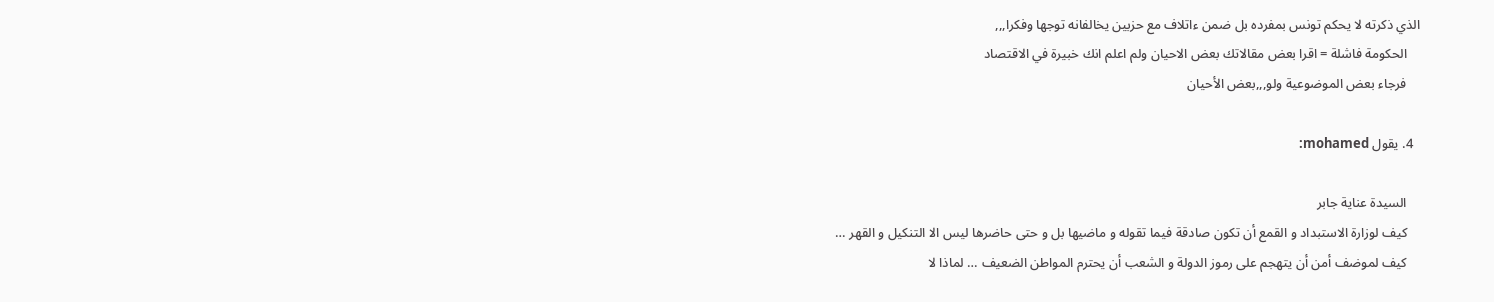الذي ذكرته لا يحكم تونس بمفرده بل ضمن ءاتلاف مع حزبين يخالفانه توجها وفكرا,,,
    الحكومة فاشلة = اقرا بعض مقالاتك بعض الاحيان ولم اعلم انك خبيرة في الاقتصاد
    فرجاء بعض الموضوعية ولو,,,بعض الأحيان

  4. يقول mohamed:

    السيدة عناية جابر
    كيف لوزارة الاستبداد و القمع أن تكون صادقة فيما تقوله و ماضيها بل و حتى حاضرها ليس الا التنكيل و القهر …
    كيف لموضف أمن أن يتهجم على رموز الدولة و الشعب أن يحترم المواطن الضعيف … لماذا لا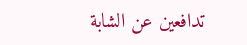تدافعين عن الشابة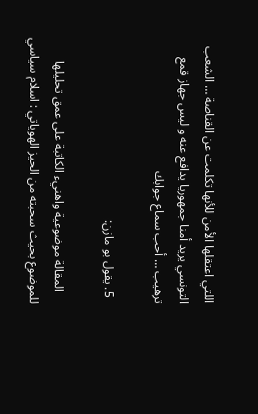اللتي اعتقلها الأمن للأنها تكلمت عن القناصة … الشعب التونسي يريد أمنا جمهوريا يدافع عنه و ليس جهاز قمع ترهيب … أحب سماع جوابك

  5. يقول بو مازن:

    المقالة موضوعية واهنيء الكاتبة على عمق تحليلها للموضوع بحيث سحبته من الحيز الهوياتي : اسلام سياسي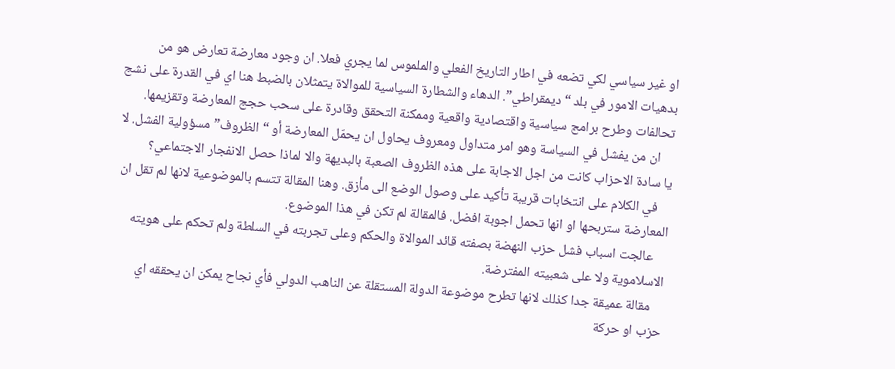او غير سياسي لكي تضعه في اطار التاريخ الفعلي والملموس لما يجري فعلا. ان وجود معارضة تعارض هو من بدهيات الامور في بلد “ديمقراطي”. الدهاء والشطارة السياسية للموالاة يتمثلان بالضبط هنا اي في القدرة على نشج تحالفات وطرح برامج سياسية واقتصادية واقعية وممكنة التحقق وقادرة على سحب حجج المعارضة وتقزيمها.
    ان من يفشل في السياسة وهو امر متداول ومعروف يحاول ان يحمّل المعارضة أو “الظروف” مسؤولية الفشل. لا يا سادة الاحزاب كانت من اجل الاجابة على هذه الظروف الصعبة بالبديهة والا لماذا حصل الانفجار الاجتماعي؟
    في الكلام على انتخابات قريبة تأكيد على وصول الوضع الى مأزق. وهنا المقالة تتسم بالموضوعية لانها لم تقل ان المعارضة ستربحها او انها تحمل اجوبة افضل. فالمقالة لم تكن في هذا الموضوع.
    عالجت اسباب فشل حزب النهضة بصفته قائد الموالاة والحكم وعلى تجربته في السلطة ولم تحكم على هويته الاسلاموية ولا على شعبيته المفترضة.
    مقالة عميقة جدا كذلك لانها تطرح موضوعة الدولة المستقلة عن الناهب الدولي فأي نجاح يمكن ان يحققه اي حزب او حركة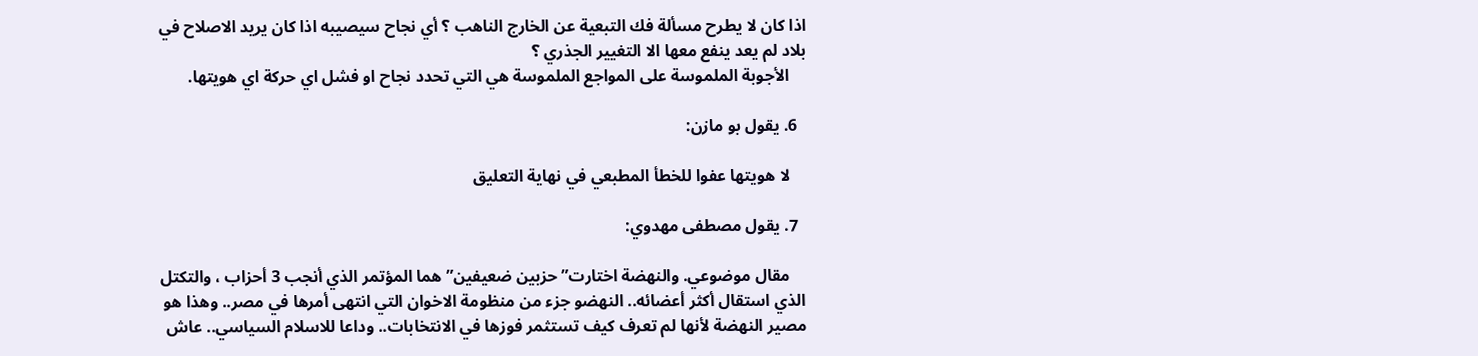اذا كان لا يطرح مسألة فك التبعية عن الخارج الناهب ؟ أي نجاح سيصيبه اذا كان يريد الاصلاح في بلاد لم يعد ينفع معها الا التغيير الجذري ؟
    الأجوبة الملموسة على المواجع الملموسة هي التي تحدد نجاح او فشل اي حركة اي هويتها.

  6. يقول بو مازن:

    لا هويتها عفوا للخطأ المطبعي في نهاية التعليق

  7. يقول مصطفى مهدوي:

    مقال موضوعي. والنهضة اختارت”حزبين ضعيفين” هما المؤتمر الذي أنجب 3 أحزاب ، والتكتل الذي استقال أكثر أعضائه.. النهضو جزء من منظومة الاخوان التي انتهى أمرها في مصر.. وهذا هو مصير النهضة لأنها لم تعرف كيف تستثمر فوزها في الانتخابات.. وداعا للاسلام السياسي.. عاش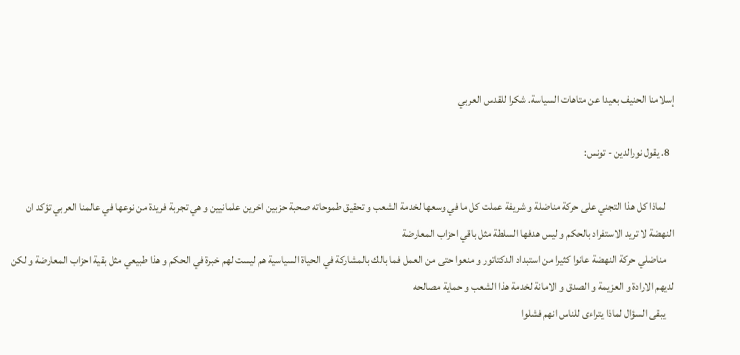إسلامنا الحنيف بعيدا عن متاهات السياسة. شكرا للقدس العربي

  8. يقول نورالدين - تونس:

    لماذا كل هذا التجني على حركة مناضلة و شريفة عملت كل ما في وسعها لخدمة الشعب و تحقيق طموحاته صحبة حزبين اخرين علمانيين و هي تجربة فريدة من نوعها في عالمنا العربي تؤكد ان النهضة لا تريد الاستفراد بالحكم و ليس هدفها السلطة مثل باقي احزاب المعارضة
    مناضلي حركة النهضة عانوا كثيرا من استبداد الدكتاتور و منعوا حتى من العمل فما بالك بالمشاركة في الحياة السياسية هم ليست لهم خبرة في الحكم و هذا طبيعي مثل بقية احزاب المعارضة و لكن لديهم الارادة و العزيمة و الصدق و الامانة لخدمة هذا الشعب و حماية مصالحه
    يبقى السؤال لماذا يتراءى للناس انهم فشلوا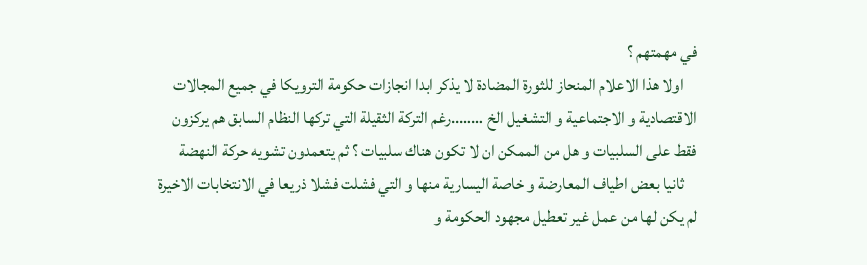في مهمتهم ؟
    اولا هذا الاعلام المنحاز للثورة المضادة لا يذكر ابدا انجازات حكومة الترويكا في جميع المجالات الاقتصادية و الاجتماعية و التشغيل الخ ……..رغم التركة الثقيلة التي تركها النظام السابق هم يركزون فقط على السلبيات و هل من الممكن ان لا تكون هناك سلبيات ؟ ثم يتعمدون تشويه حركة النهضة
    ثانيا بعض اطياف المعارضة و خاصة اليسارية منها و التي فشلت فشلا ذريعا في الانتخابات الاخيرة لم يكن لها من عمل غير تعطيل مجهود الحكومة و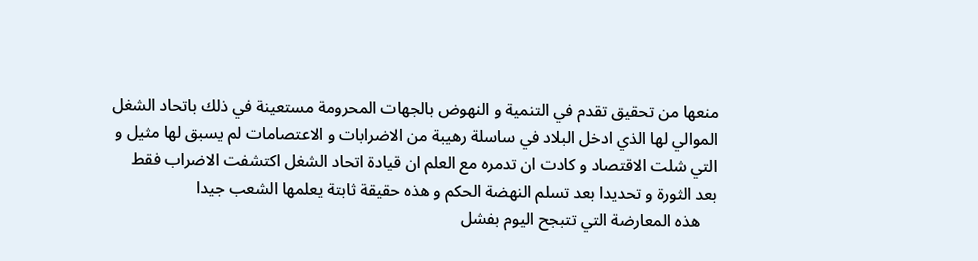منعها من تحقيق تقدم في التنمية و النهوض بالجهات المحرومة مستعينة في ذلك باتحاد الشغل الموالي لها الذي ادخل البلاد في ساسلة رهيبة من الاضرابات و الاعتصامات لم يسبق لها مثيل و التي شلت الاقتصاد و كادت ان تدمره مع العلم ان قيادة اتحاد الشغل اكتشفت الاضراب فقط بعد الثورة و تحديدا بعد تسلم النهضة الحكم و هذه حقيقة ثابتة يعلمها الشعب جيدا
    هذه المعارضة التي تتبجح اليوم بفشل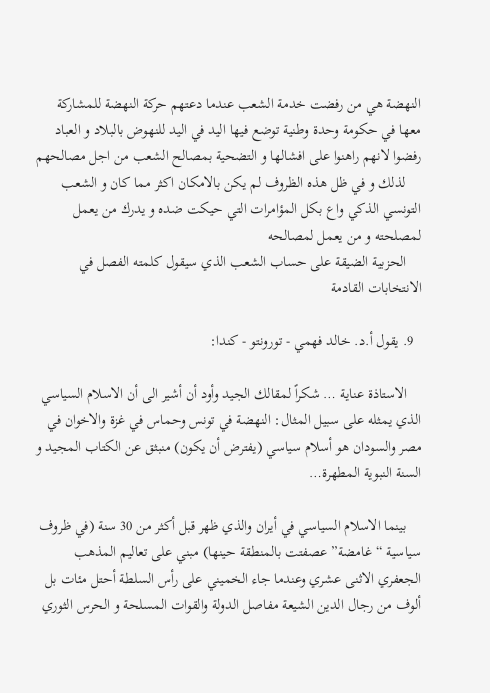النهضة هي من رفضت خدمة الشعب عندما دعتهم حركة النهضة للمشاركة معها في حكومة وحدة وطنية توضع فيها اليد في اليد للنهوض بالبلاد و العباد رفضوا لانهم راهنوا على افشالها و التضحية بمصالح الشعب من اجل مصالحهم
    لذلك و في ظل هذه الظروف لم يكن بالامكان اكثر مما كان و الشعب التونسي الذكي واع بكل المؤامرات التي حيكت ضده و يدرك من يعمل لمصلحته و من يعمل لمصالحه
    الحزبية الضيقة على حساب الشعب الذي سيقول كلمته الفصل في الانتخابات القادمة

  9. يقول أ.د. خالد فهمي - تورونتو - كندا:

    الاستاذة عناية … شكراً لمقالك الجيد وأود أن أشير الى أن الاسلام السياسي الذي يمثله على سبيل المثال: النهضة في تونس وحماس في غزة والاخوان في مصر والسودان هو أسلام سياسي (يفترض أن يكون) منبثق عن الكتاب المجيد و السنة النبوية المطهرة…

    بينما الاسلام السياسي في أيران والذي ظهر قبل أكثر من 30 سنة (في ظروف سياسية “غامضة” عصفتت بالمنطقة حينها) مبني على تعاليم المذهب الجعفري الاثنى عشري وعندما جاء الخميني على رأس السلطة أحتل مئات بل ألوف من رجال الدين الشيعة مفاصل الدولة والقوات المسلحة و الحرس الثوري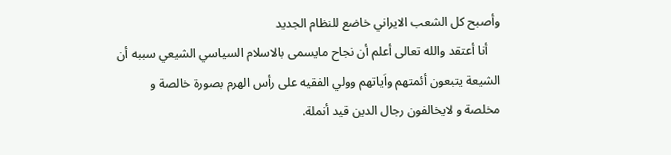وأصبح كل الشعب الايراني خاضع للنظام الجديد
    أنا أعتقد والله تعالى أعلم أن نجاح مايسمى بالاسلام السياسي الشيعي سببه أن الشيعة يتبعون أئمتهم واَياتهم وولي الفقيه على رأس الهرم بصورة خالصة و مخلصة و لايخالفون رجال الدين قيد أنملة.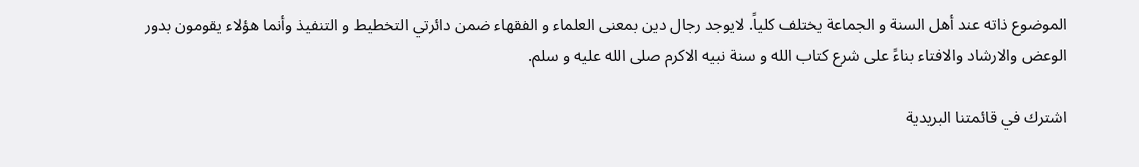الموضوع ذاته عند أهل السنة و الجماعة يختلف كلياً. لايوجد رجال دين بمعنى العلماء و الفقهاء ضمن دائرتي التخطيط و التنفيذ وأنما هؤلاء يقومون بدور الوعض والارشاد والافتاء بناءً على شرع كتاب الله و سنة نبيه الاكرم صلى الله عليه و سلم.

اشترك في قائمتنا البريدية